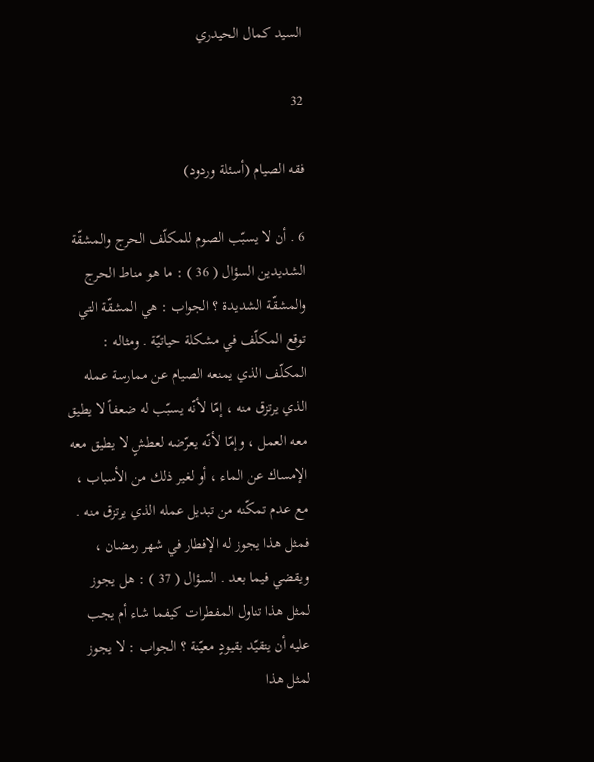السيد كمال الحيدري

32

فقه الصيام (أسئلة وردود)

6 . أن لا يسبّب الصوم للمكلّف الحرج والمشقّة الشديدين السؤال ( 36 ) : ما هو مناط الحرج والمشقّة الشديدة ؟ الجواب : هي المشقّة التي توقع المكلّف في مشكلة حياتيّة . ومثاله : المكلّف الذي يمنعه الصيام عن ممارسة عمله الذي يرتزق منه ، إمّا لأنّه يسبّب له ضعفاً لا يطيق معه العمل ، وإمّا لأنّه يعرّضه لعطشٍ لا يطيق معه الإمساك عن الماء ، أو لغير ذلك من الأسباب ، مع عدم تمكّنه من تبديل عمله الذي يرتزق منه . فمثل هذا يجوز له الإفطار في شهر رمضان ، ويقضي فيما بعد . السؤال ( 37 ) : هل يجوز لمثل هذا تناول المفطرات كيفما شاء أم يجب عليه أن يتقيّد بقيودٍ معيّنة ؟ الجواب : لا يجوز لمثل هذا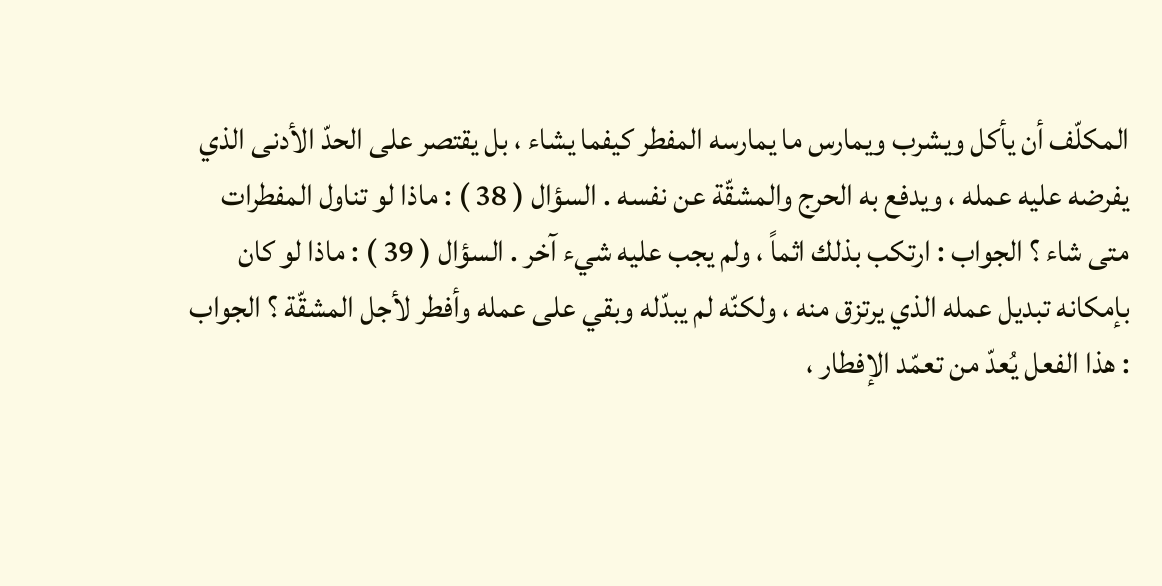المكلّف أن يأكل ويشرب ويمارس ما يمارسه المفطر كيفما يشاء ، بل يقتصر على الحدّ الأدنى الذي يفرضه عليه عمله ، ويدفع به الحرج والمشقّة عن نفسه . السؤال ( 38 ) : ماذا لو تناول المفطرات متى شاء ؟ الجواب : ارتكب بذلك اثماً ، ولم يجب عليه شيء آخر . السؤال ( 39 ) : ماذا لو كان بإمكانه تبديل عمله الذي يرتزق منه ، ولكنّه لم يبدّله وبقي على عمله وأفطر لأجل المشقّة ؟ الجواب : هذا الفعل يُعدّ من تعمّد الإفطار ،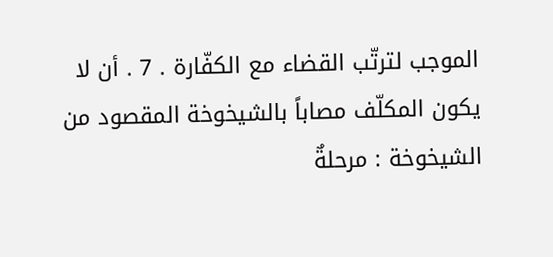الموجب لترتّب القضاء مع الكفّارة . 7 . أن لا يكون المكلّف مصاباً بالشيخوخة المقصود من الشيخوخة : مرحلةٌ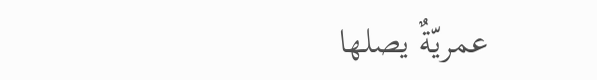عمريّةٌ يصلها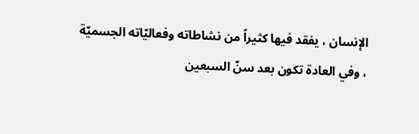الإنسان ، يفقد فيها كثيراً من نشاطاته وفعاليّاته الجسميّة ، وفي العادة تكون بعد سنّ السبعين